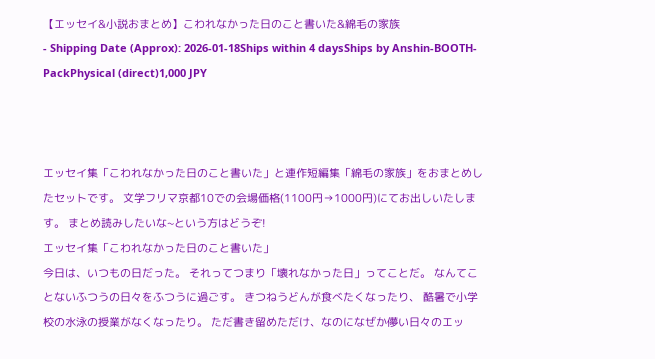【エッセイ&小説おまとめ】こわれなかった日のこと書いた&綿毛の家族
- Shipping Date (Approx): 2026-01-18Ships within 4 daysShips by Anshin-BOOTH-PackPhysical (direct)1,000 JPY



エッセイ集「こわれなかった日のこと書いた」と連作短編集「綿毛の家族」をおまとめしたセットです。 文学フリマ京都10での会場価格(1100円→1000円)にてお出しいたします。 まとめ読みしたいな~という方はどうぞ!
エッセイ集「こわれなかった日のこと書いた」
今日は、いつもの日だった。 それってつまり「壊れなかった日」ってことだ。 なんてことないふつうの日々をふつうに過ごす。 きつねうどんが食べたくなったり、 酷暑で小学校の水泳の授業がなくなったり。 ただ書き留めただけ、なのになぜか儚い日々のエッ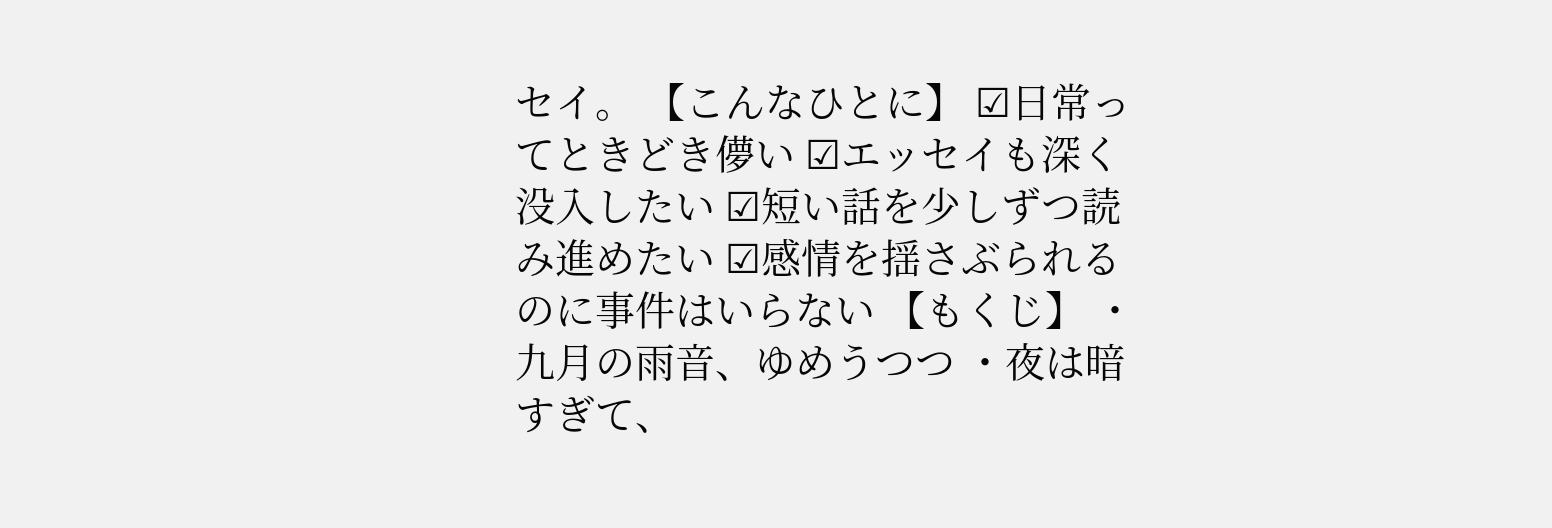セイ。 【こんなひとに】 ☑日常ってときどき儚い ☑エッセイも深く没入したい ☑短い話を少しずつ読み進めたい ☑感情を揺さぶられるのに事件はいらない 【もくじ】 ・九月の雨音、ゆめうつつ ・夜は暗すぎて、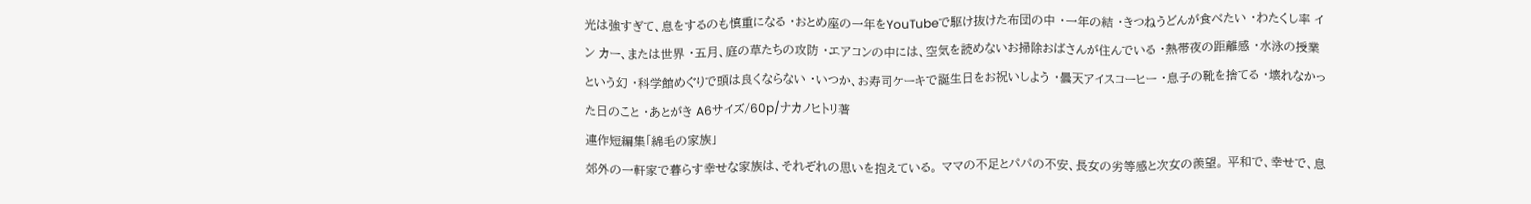光は強すぎて、息をするのも慎重になる ・おとめ座の一年をYouTubeで駆け抜けた布団の中 ・一年の結 ・きつねうどんが食べたい ・わたくし率 イン カー、または世界 ・五月、庭の草たちの攻防 ・エアコンの中には、空気を読めないお掃除おばさんが住んでいる ・熱帯夜の距離感 ・水泳の授業という幻 ・科学館めぐりで頭は良くならない ・いつか、お寿司ケーキで誕生日をお祝いしよう ・曇天アイスコーヒー ・息子の靴を捨てる ・壊れなかった日のこと ・あとがき A6サイズ/60p/ナカノヒトリ著
連作短編集「綿毛の家族」
郊外の一軒家で暮らす幸せな家族は、それぞれの思いを抱えている。 ママの不足とパパの不安、長女の劣等感と次女の羨望。 平和で、幸せで、息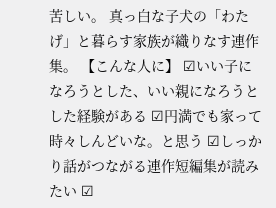苦しい。 真っ白な子犬の「わたげ」と暮らす家族が織りなす連作集。 【こんな人に】 ☑いい子になろうとした、いい親になろうとした経験がある ☑円満でも家って時々しんどいな。と思う ☑しっかり話がつながる連作短編集が読みたい ☑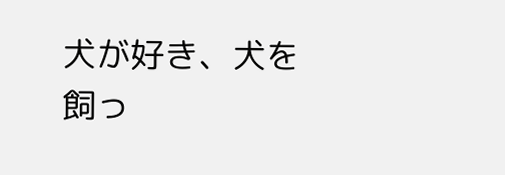犬が好き、犬を飼っ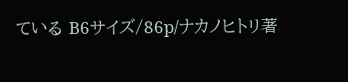ている B6サイズ/86p/ナカノヒトリ著